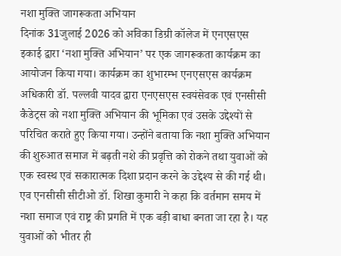नशा मुक्ति जागरूकता अभियान
दिनांक 31जुलाई 2026 को अविका डिग्री कॉलेज में एनएसएस इकाई द्वारा ‘नशा मुक्ति अभियान’ पर एक जागरूकता कार्यक्रम का आयोजन किया गया। कार्यक्रम का शुभारम्भ एनएसएस कार्यक्रम अधिकारी डॉ. पल्लवी यादव द्वारा एनएसएस स्वयंसेवक एवं एनसीसी कैडेट्स को नशा मुक्ति अभियान की भूमिका एवं उसके उद्देश्यों से परिचित कराते हुए किया गया। उन्होंने बताया कि नशा मुक्ति अभियान की शुरुआत समाज में बढ़ती नशे की प्रवृत्ति को रोकने तथा युवाओं को एक स्वस्थ एवं सकारात्मक दिशा प्रदान करने के उद्देश्य से की गई थी। एव एनसीसी सीटीओ डॉ. शिखा कुमारी ने कहा कि वर्तमान समय में नशा समाज एवं राष्ट्र की प्रगति में एक बड़ी बाधा बनता जा रहा है। यह युवाओं को भीतर ही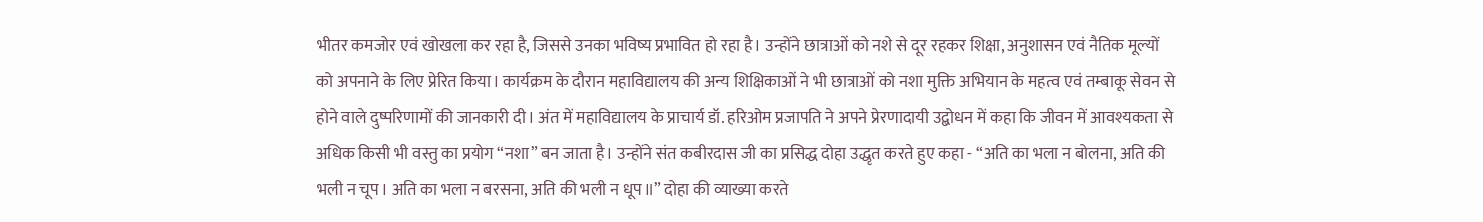भीतर कमजोर एवं खोखला कर रहा है, जिससे उनका भविष्य प्रभावित हो रहा है। उन्होंने छात्राओं को नशे से दूर रहकर शिक्षा, अनुशासन एवं नैतिक मूल्यों को अपनाने के लिए प्रेरित किया। कार्यक्रम के दौरान महाविद्यालय की अन्य शिक्षिकाओं ने भी छात्राओं को नशा मुक्ति अभियान के महत्व एवं तम्बाकू सेवन से होने वाले दुष्परिणामों की जानकारी दी। अंत में महाविद्यालय के प्राचार्य डॉ. हरिओम प्रजापति ने अपने प्रेरणादायी उद्बोधन में कहा कि जीवन में आवश्यकता से अधिक किसी भी वस्तु का प्रयोग “नशा” बन जाता है। उन्होंने संत कबीरदास जी का प्रसिद्ध दोहा उद्धृत करते हुए कहा - “अति का भला न बोलना, अति की भली न चूप। अति का भला न बरसना, अति की भली न धूप॥” दोहा की व्याख्या करते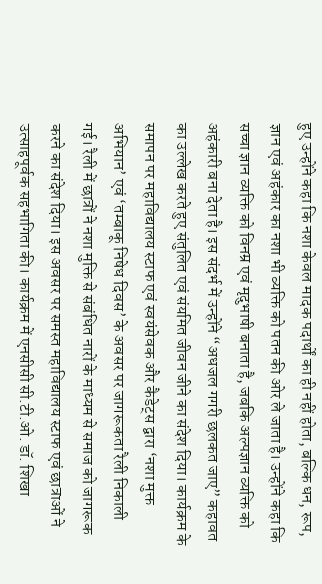हुए उन्होंने कहा कि नशा केवल मादक पदार्थों का ही नहीं होता, बल्कि धन, रूप, ज्ञान एवं अहंकार का नशा भी व्यक्ति को पतन की ओर ले जाता है। उन्होंने कहा कि सच्चा ज्ञान व्यक्ति को विनम्र एवं मृदुभाषी बनाता है, जबकि अल्पज्ञान व्यक्ति को अहंकारी बना देता है। इस संदर्भ में उन्होंने “अधजल गगरी छलकत जाए” कहावत का उल्लेख करते हुए संतुलित एवं संयमित जीवन जीने का संदेश दिया। कार्यक्रम के समापन पर महाविद्यालय स्टाफ एवं स्वयंसेवक और कैडेट्स द्वारा ‘नशा मुक्त अभियान’ एवं ‘तम्बाकू निषेध दिवस’ के अवसर पर जागरूकता रैली निकाली गई। रैली में छात्रों ने नशा मुक्ति से संबंधित नारों के माध्यम से समाज को जागरूक करने का संदेश दिया। इस अवसर पर समस्त महाविद्यालय स्टाफ एवं छात्राओं ने उत्साहपूर्वक सहभागिता की। कार्यक्रम में एनसीसी सी.टी.ओ. डॉ. शिखा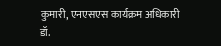कुमारी, एनएसएस कार्यक्रम अधिकारी डॉ.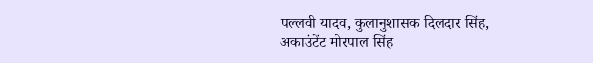पल्लवी यादव, कुलानुशासक दिलदार सिंह, अकाउंटेंट मोरपाल सिंह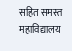सहित समस्त महाविद्यालय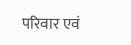परिवार एवं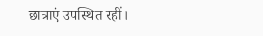छात्राएं उपस्थित रहीं।